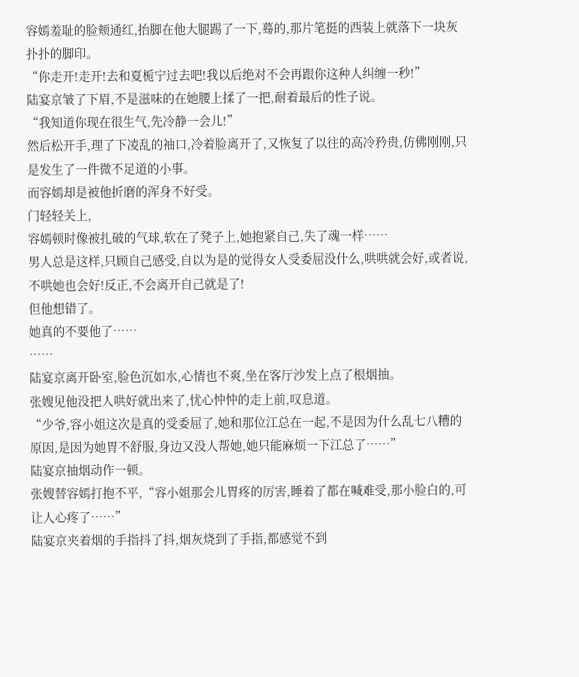容嫣羞耻的脸颊通红,抬脚在他大腿踢了一下,蓦的,那片笔挺的西装上就落下一块灰扑扑的脚印。
“你走开!走开!去和夏栀宁过去吧!我以后绝对不会再跟你这种人纠缠一秒!”
陆宴京皱了下眉,不是滋味的在她腰上揉了一把,耐着最后的性子说。
“我知道你现在很生气,先冷静一会儿!”
然后松开手,理了下凌乱的袖口,冷着脸离开了,又恢复了以往的高冷矜贵,仿佛刚刚,只是发生了一件微不足道的小事。
而容嫣却是被他折磨的浑身不好受。
门轻轻关上,
容嫣顿时像被扎破的气球,软在了凳子上,她抱紧自己,失了魂一样……
男人总是这样,只顾自己感受,自以为是的觉得女人受委屈没什么,哄哄就会好,或者说,不哄她也会好!反正,不会离开自己就是了!
但他想错了。
她真的不要他了……
……
陆宴京离开卧室,脸色沉如水,心情也不爽,坐在客厅沙发上点了根烟抽。
张嫂见他没把人哄好就出来了,忧心忡忡的走上前,叹息道。
“少爷,容小姐这次是真的受委屈了,她和那位江总在一起,不是因为什么乱七八糟的原因,是因为她胃不舒服,身边又没人帮她,她只能麻烦一下江总了……”
陆宴京抽烟动作一顿。
张嫂替容嫣打抱不平,“容小姐那会儿胃疼的厉害,睡着了都在喊难受,那小脸白的,可让人心疼了……”
陆宴京夹着烟的手指抖了抖,烟灰烧到了手指,都感觉不到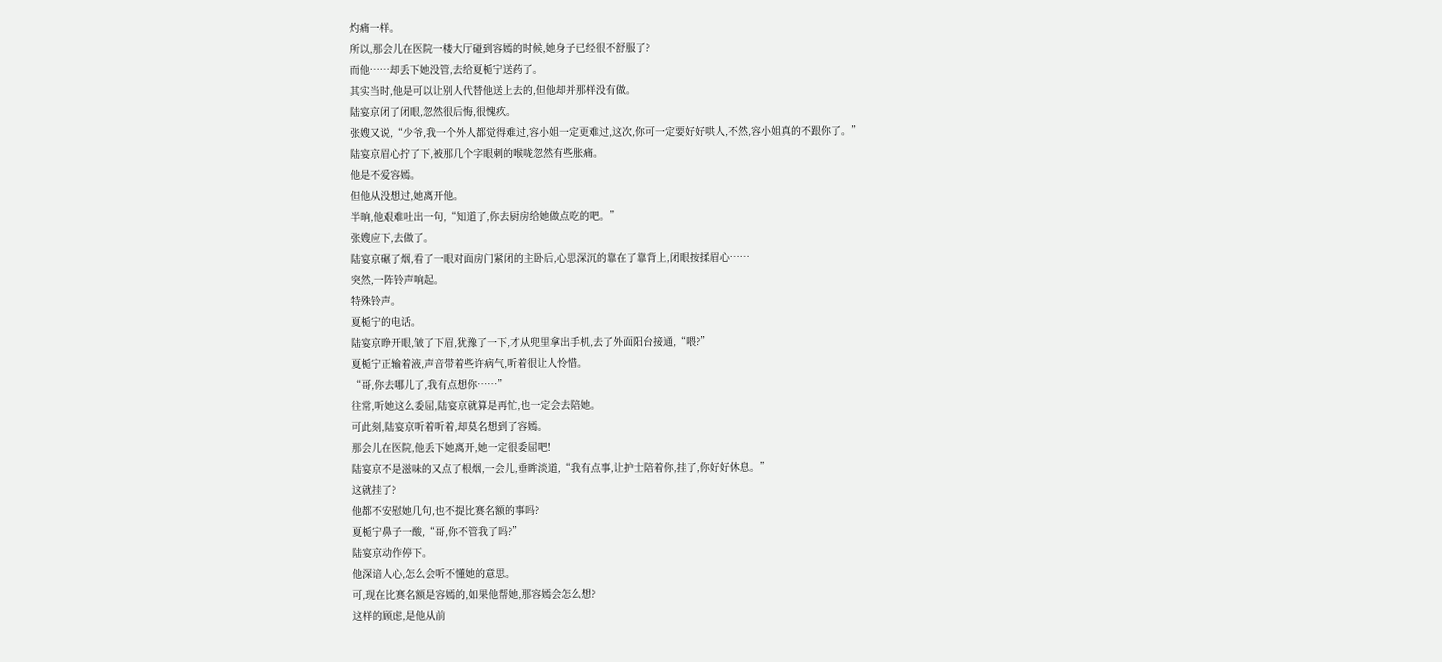灼痛一样。
所以,那会儿在医院一楼大厅碰到容嫣的时候,她身子已经很不舒服了?
而他……却丢下她没管,去给夏栀宁送药了。
其实当时,他是可以让别人代替他送上去的,但他却并那样没有做。
陆宴京闭了闭眼,忽然很后悔,很愧疚。
张嫂又说,“少爷,我一个外人都觉得难过,容小姐一定更难过,这次,你可一定要好好哄人,不然,容小姐真的不跟你了。”
陆宴京眉心拧了下,被那几个字眼刺的喉咙忽然有些胀痛。
他是不爱容嫣。
但他从没想过,她离开他。
半晌,他艰难吐出一句,“知道了,你去厨房给她做点吃的吧。”
张嫂应下,去做了。
陆宴京碾了烟,看了一眼对面房门紧闭的主卧后,心思深沉的靠在了靠背上,闭眼按揉眉心……
突然,一阵铃声响起。
特殊铃声。
夏栀宁的电话。
陆宴京睁开眼,皱了下眉,犹豫了一下,才从兜里拿出手机,去了外面阳台接通,“喂?”
夏栀宁正输着液,声音带着些许病气,听着很让人怜惜。
“哥,你去哪儿了,我有点想你……”
往常,听她这么委屈,陆宴京就算是再忙,也一定会去陪她。
可此刻,陆宴京听着听着,却莫名想到了容嫣。
那会儿在医院,他丢下她离开,她一定很委屈吧!
陆宴京不是滋味的又点了根烟,一会儿,垂眸淡道,“我有点事,让护士陪着你,挂了,你好好休息。”
这就挂了?
他都不安慰她几句,也不提比赛名额的事吗?
夏栀宁鼻子一酸,“哥,你不管我了吗?”
陆宴京动作停下。
他深谙人心,怎么会听不懂她的意思。
可,现在比赛名额是容嫣的,如果他帮她,那容嫣会怎么想?
这样的顾虑,是他从前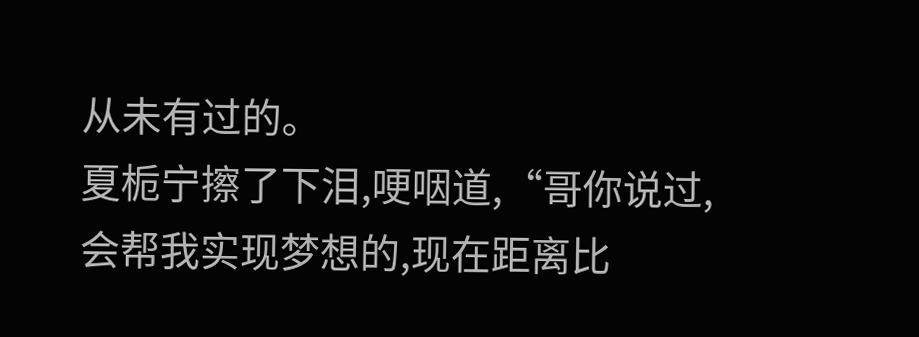从未有过的。
夏栀宁擦了下泪,哽咽道,“哥你说过,会帮我实现梦想的,现在距离比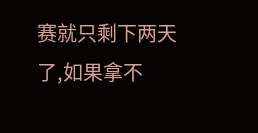赛就只剩下两天了,如果拿不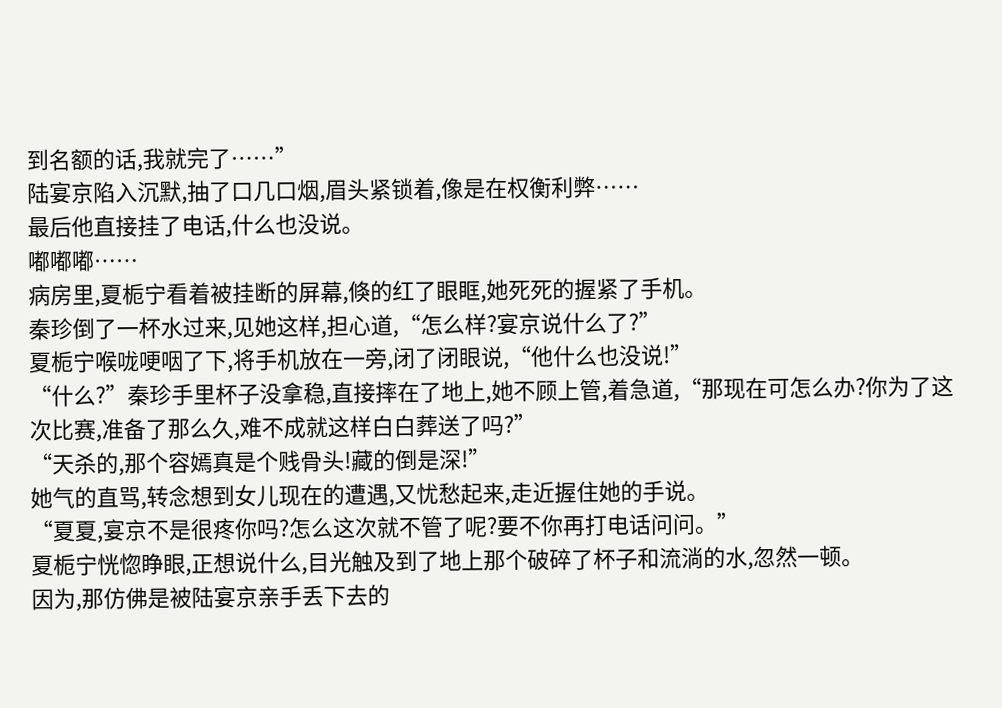到名额的话,我就完了……”
陆宴京陷入沉默,抽了口几口烟,眉头紧锁着,像是在权衡利弊……
最后他直接挂了电话,什么也没说。
嘟嘟嘟……
病房里,夏栀宁看着被挂断的屏幕,倏的红了眼眶,她死死的握紧了手机。
秦珍倒了一杯水过来,见她这样,担心道,“怎么样?宴京说什么了?”
夏栀宁喉咙哽咽了下,将手机放在一旁,闭了闭眼说,“他什么也没说!”
“什么?”秦珍手里杯子没拿稳,直接摔在了地上,她不顾上管,着急道,“那现在可怎么办?你为了这次比赛,准备了那么久,难不成就这样白白葬送了吗?”
“天杀的,那个容嫣真是个贱骨头!藏的倒是深!”
她气的直骂,转念想到女儿现在的遭遇,又忧愁起来,走近握住她的手说。
“夏夏,宴京不是很疼你吗?怎么这次就不管了呢?要不你再打电话问问。”
夏栀宁恍惚睁眼,正想说什么,目光触及到了地上那个破碎了杯子和流淌的水,忽然一顿。
因为,那仿佛是被陆宴京亲手丢下去的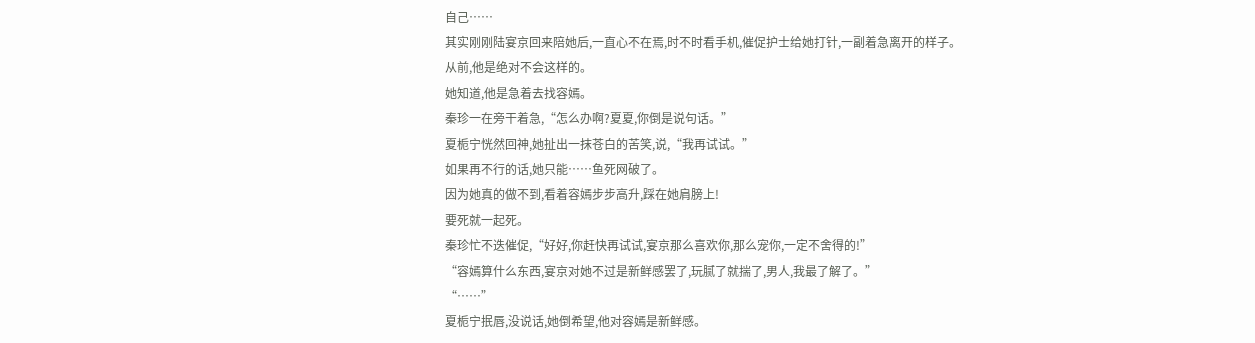自己……
其实刚刚陆宴京回来陪她后,一直心不在焉,时不时看手机,催促护士给她打针,一副着急离开的样子。
从前,他是绝对不会这样的。
她知道,他是急着去找容嫣。
秦珍一在旁干着急,“怎么办啊?夏夏,你倒是说句话。”
夏栀宁恍然回神,她扯出一抹苍白的苦笑,说,“我再试试。”
如果再不行的话,她只能……鱼死网破了。
因为她真的做不到,看着容嫣步步高升,踩在她肩膀上!
要死就一起死。
秦珍忙不迭催促,“好好,你赶快再试试,宴京那么喜欢你,那么宠你,一定不舍得的!”
“容嫣算什么东西,宴京对她不过是新鲜感罢了,玩腻了就揣了,男人,我最了解了。”
“……”
夏栀宁抿唇,没说话,她倒希望,他对容嫣是新鲜感。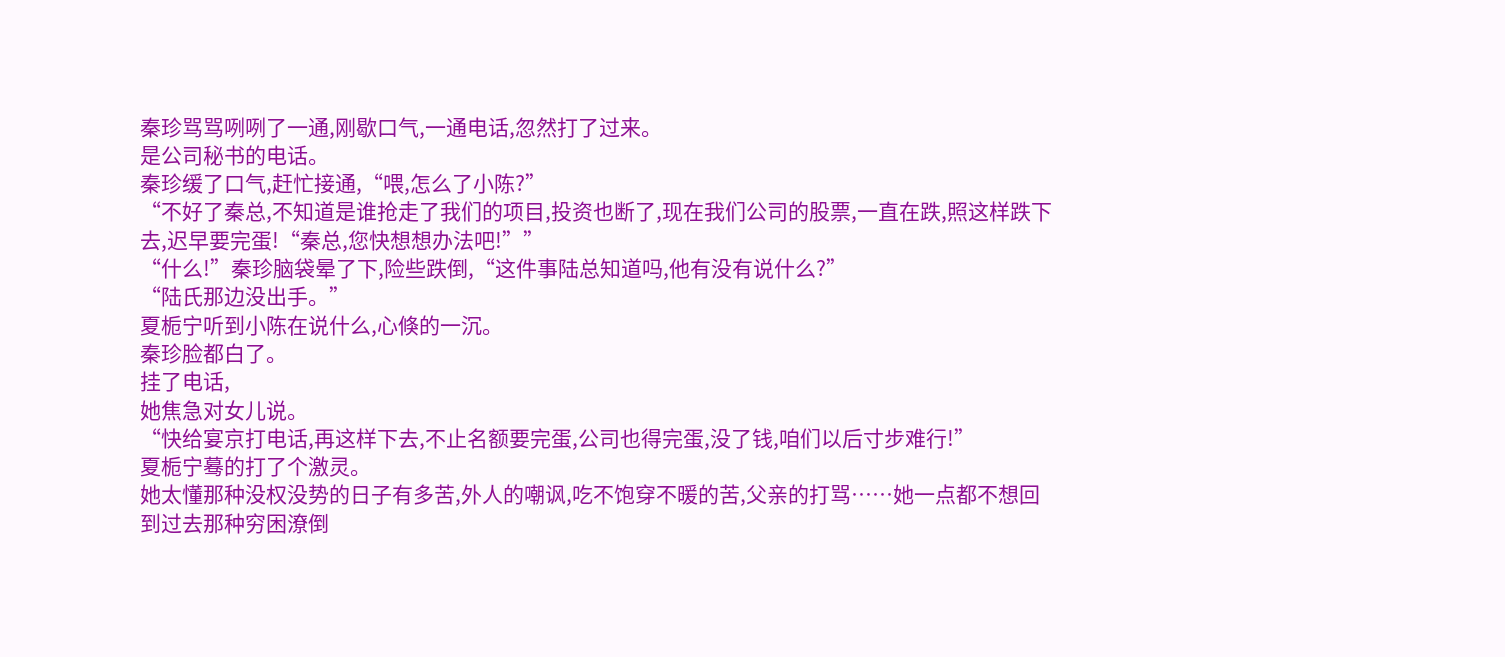秦珍骂骂咧咧了一通,刚歇口气,一通电话,忽然打了过来。
是公司秘书的电话。
秦珍缓了口气,赶忙接通,“喂,怎么了小陈?”
“不好了秦总,不知道是谁抢走了我们的项目,投资也断了,现在我们公司的股票,一直在跌,照这样跌下去,迟早要完蛋!“秦总,您快想想办法吧!””
“什么!”秦珍脑袋晕了下,险些跌倒,“这件事陆总知道吗,他有没有说什么?”
“陆氏那边没出手。”
夏栀宁听到小陈在说什么,心倏的一沉。
秦珍脸都白了。
挂了电话,
她焦急对女儿说。
“快给宴京打电话,再这样下去,不止名额要完蛋,公司也得完蛋,没了钱,咱们以后寸步难行!”
夏栀宁蓦的打了个激灵。
她太懂那种没权没势的日子有多苦,外人的嘲讽,吃不饱穿不暖的苦,父亲的打骂……她一点都不想回到过去那种穷困潦倒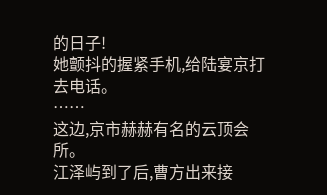的日子!
她颤抖的握紧手机,给陆宴京打去电话。
……
这边,京市赫赫有名的云顶会所。
江泽屿到了后,曹方出来接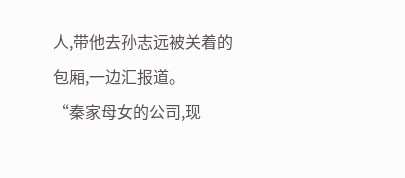人,带他去孙志远被关着的包厢,一边汇报道。
“秦家母女的公司,现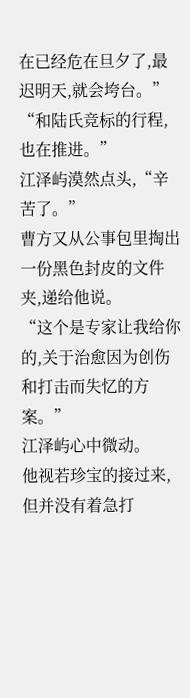在已经危在旦夕了,最迟明天,就会垮台。”
“和陆氏竞标的行程,也在推进。”
江泽屿漠然点头,“辛苦了。”
曹方又从公事包里掏出一份黑色封皮的文件夹,递给他说。
“这个是专家让我给你的,关于治愈因为创伤和打击而失忆的方案。”
江泽屿心中微动。
他视若珍宝的接过来,但并没有着急打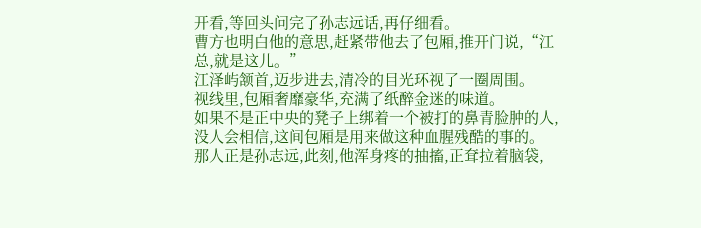开看,等回头问完了孙志远话,再仔细看。
曹方也明白他的意思,赶紧带他去了包厢,推开门说,“江总,就是这儿。”
江泽屿颔首,迈步进去,清冷的目光环视了一圈周围。
视线里,包厢奢靡豪华,充满了纸醉金迷的味道。
如果不是正中央的凳子上绑着一个被打的鼻青脸肿的人,没人会相信,这间包厢是用来做这种血腥残酷的事的。
那人正是孙志远,此刻,他浑身疼的抽搐,正耷拉着脑袋,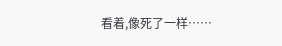看着,像死了一样……